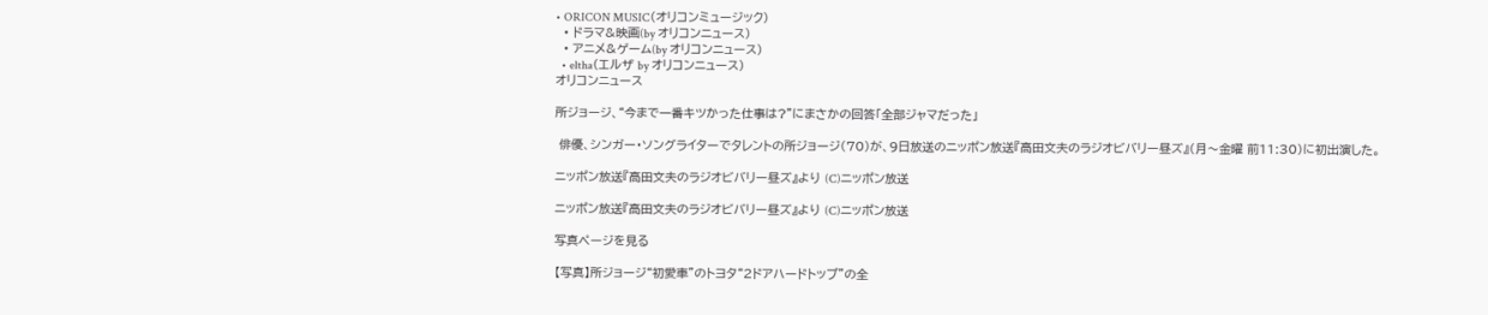• ORICON MUSIC(オリコンミュージック)
  • ドラマ&映画(by オリコンニュース)
  • アニメ&ゲーム(by オリコンニュース)
  • eltha(エルザ by オリコンニュース)
オリコンニュース

所ジョージ、“今まで一番キツかった仕事は?”にまさかの回答「全部ジャマだった」

 俳優、シンガー・ソングライターでタレントの所ジョージ(70)が、9日放送のニッポン放送『高田文夫のラジオビバリー昼ズ』(月〜金曜 前11:30)に初出演した。

ニッポン放送『高田文夫のラジオビバリー昼ズ』より (C)ニッポン放送

ニッポン放送『高田文夫のラジオビバリー昼ズ』より (C)ニッポン放送

写真ページを見る

【写真】所ジョージ“初愛車”のトヨタ“2ドアハードトップ”の全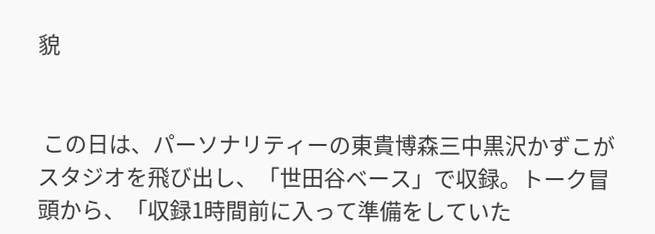貌


 この日は、パーソナリティーの東貴博森三中黒沢かずこがスタジオを飛び出し、「世田谷ベース」で収録。トーク冒頭から、「収録1時間前に入って準備をしていた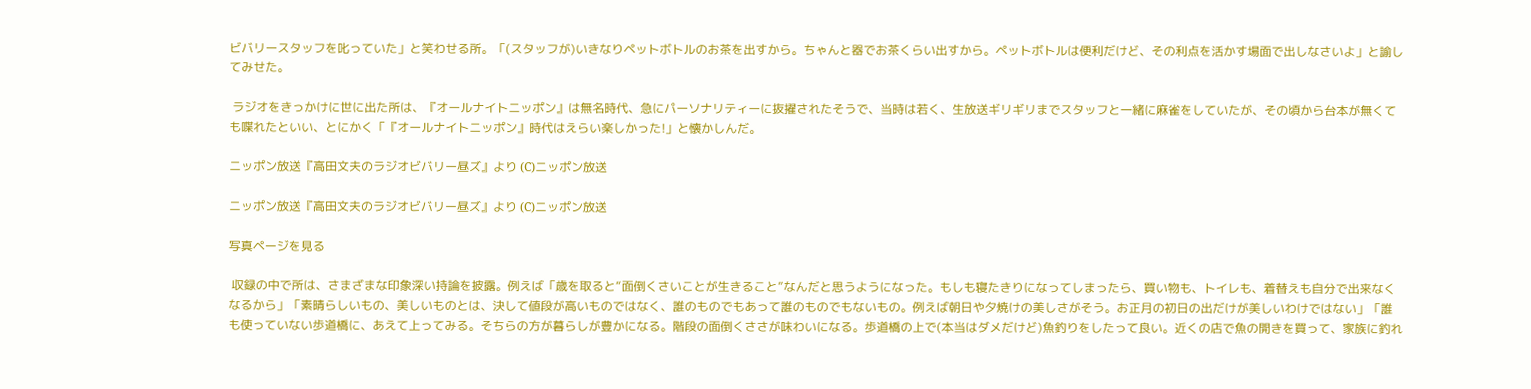ビバリースタッフを叱っていた」と笑わせる所。「(スタッフが)いきなりペットボトルのお茶を出すから。ちゃんと器でお茶くらい出すから。ペットボトルは便利だけど、その利点を活かす場面で出しなさいよ」と諭してみせた。

 ラジオをきっかけに世に出た所は、『オールナイトニッポン』は無名時代、急にパーソナリティーに抜擢されたそうで、当時は若く、生放送ギリギリまでスタッフと一緒に麻雀をしていたが、その頃から台本が無くても喋れたといい、とにかく「『オールナイトニッポン』時代はえらい楽しかった!」と懐かしんだ。

ニッポン放送『高田文夫のラジオビバリー昼ズ』より (C)ニッポン放送

ニッポン放送『高田文夫のラジオビバリー昼ズ』より (C)ニッポン放送

写真ページを見る

 収録の中で所は、さまざまな印象深い持論を披露。例えば「歳を取ると“面倒くさいことが生きること”なんだと思うようになった。もしも寝たきりになってしまったら、買い物も、トイレも、着替えも自分で出来なくなるから」「素晴らしいもの、美しいものとは、決して値段が高いものではなく、誰のものでもあって誰のものでもないもの。例えば朝日や夕焼けの美しさがそう。お正月の初日の出だけが美しいわけではない」「誰も使っていない歩道橋に、あえて上ってみる。そちらの方が暮らしが豊かになる。階段の面倒くささが味わいになる。歩道橋の上で(本当はダメだけど)魚釣りをしたって良い。近くの店で魚の開きを買って、家族に釣れ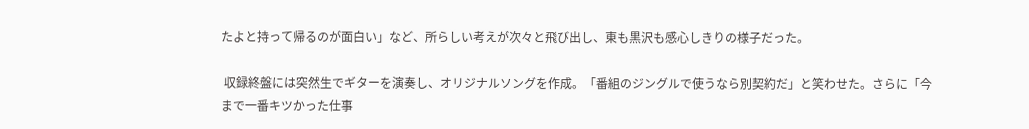たよと持って帰るのが面白い」など、所らしい考えが次々と飛び出し、東も黒沢も感心しきりの様子だった。

 収録終盤には突然生でギターを演奏し、オリジナルソングを作成。「番組のジングルで使うなら別契約だ」と笑わせた。さらに「今まで一番キツかった仕事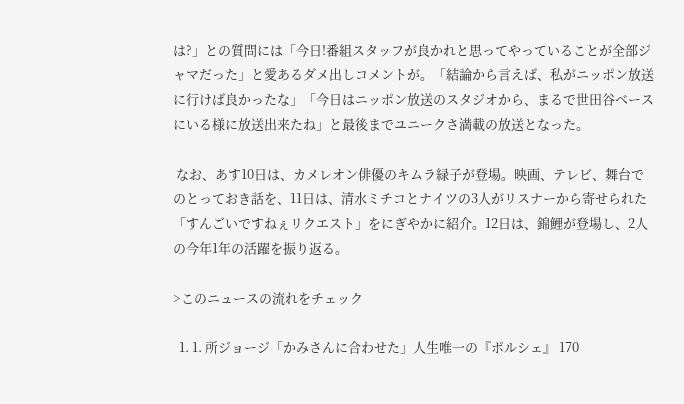は?」との質問には「今日!番組スタッフが良かれと思ってやっていることが全部ジャマだった」と愛あるダメ出しコメントが。「結論から言えば、私がニッポン放送に行けば良かったな」「今日はニッポン放送のスタジオから、まるで世田谷ベースにいる様に放送出来たね」と最後までユニークさ満載の放送となった。

 なお、あす10日は、カメレオン俳優のキムラ緑子が登場。映画、テレビ、舞台でのとっておき話を、11日は、清水ミチコとナイツの3人がリスナーから寄せられた「すんごいですねぇリクエスト」をにぎやかに紹介。12日は、錦鯉が登場し、2人の今年1年の活躍を振り返る。

>このニュースの流れをチェック

  1. 1. 所ジョージ「かみさんに合わせた」人生唯一の『ポルシェ』 170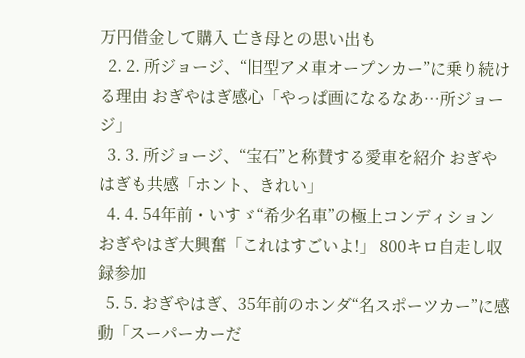万円借金して購入 亡き母との思い出も
  2. 2. 所ジョージ、“旧型アメ車オープンカー”に乗り続ける理由 おぎやはぎ感心「やっぱ画になるなあ…所ジョージ」
  3. 3. 所ジョージ、“宝石”と称賛する愛車を紹介 おぎやはぎも共感「ホント、きれい」
  4. 4. 54年前・いすゞ“希少名車”の極上コンディション おぎやはぎ大興奮「これはすごいよ!」 800キロ自走し収録参加
  5. 5. おぎやはぎ、35年前のホンダ“名スポーツカー”に感動「スーパーカーだ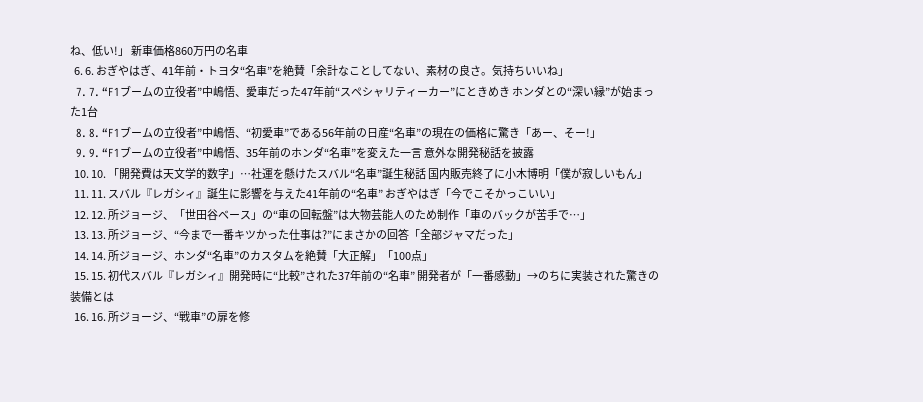ね、低い!」 新車価格860万円の名車
  6. 6. おぎやはぎ、41年前・トヨタ“名車”を絶賛「余計なことしてない、素材の良さ。気持ちいいね」
  7. 7. “F1ブームの立役者”中嶋悟、愛車だった47年前“スペシャリティーカー”にときめき ホンダとの“深い縁”が始まった1台
  8. 8. “F1ブームの立役者”中嶋悟、“初愛車”である56年前の日産“名車”の現在の価格に驚き「あー、そー!」
  9. 9. “F1ブームの立役者”中嶋悟、35年前のホンダ“名車”を変えた一言 意外な開発秘話を披露
  10. 10. 「開発費は天文学的数字」…社運を懸けたスバル“名車”誕生秘話 国内販売終了に小木博明「僕が寂しいもん」
  11. 11. スバル『レガシィ』誕生に影響を与えた41年前の“名車” おぎやはぎ「今でこそかっこいい」
  12. 12. 所ジョージ、「世田谷ベース」の“車の回転盤”は大物芸能人のため制作「車のバックが苦手で…」
  13. 13. 所ジョージ、“今まで一番キツかった仕事は?”にまさかの回答「全部ジャマだった」
  14. 14. 所ジョージ、ホンダ“名車”のカスタムを絶賛「大正解」「100点」
  15. 15. 初代スバル『レガシィ』開発時に“比較”された37年前の“名車” 開発者が「一番感動」→のちに実装された驚きの装備とは
  16. 16. 所ジョージ、“戦車”の扉を修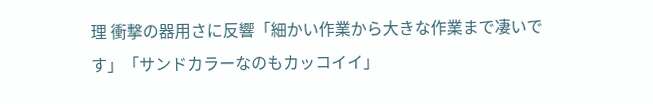理 衝撃の器用さに反響「細かい作業から大きな作業まで凄いです」「サンドカラーなのもカッコイイ」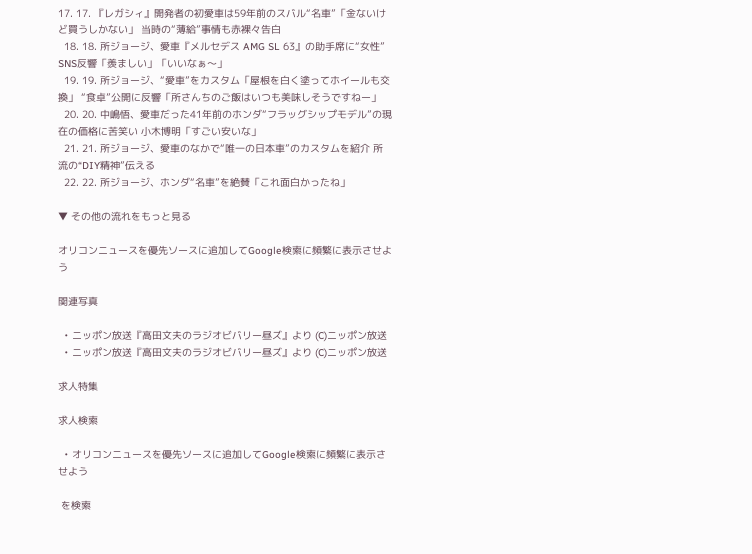17. 17. 『レガシィ』開発者の初愛車は59年前のスバル“名車”「金ないけど買うしかない」 当時の“薄給”事情も赤裸々告白
  18. 18. 所ジョージ、愛車『メルセデス AMG SL 63』の助手席に“女性” SNS反響「羨ましい」「いいなぁ〜」
  19. 19. 所ジョージ、“愛車”をカスタム「屋根を白く塗ってホイールも交換」 “食卓”公開に反響「所さんちのご飯はいつも美味しそうですねー」
  20. 20. 中嶋悟、愛車だった41年前のホンダ“フラッグシップモデル”の現在の価格に苦笑い 小木博明「すごい安いな」
  21. 21. 所ジョージ、愛車のなかで“唯一の日本車”のカスタムを紹介 所流の“DIY精神”伝える
  22. 22. 所ジョージ、ホンダ“名車”を絶賛「これ面白かったね」

▼ その他の流れをもっと見る

オリコンニュースを優先ソースに追加してGoogle検索に頻繁に表示させよう

関連写真

  • ニッポン放送『高田文夫のラジオビバリー昼ズ』より (C)ニッポン放送
  • ニッポン放送『高田文夫のラジオビバリー昼ズ』より (C)ニッポン放送

求人特集

求人検索

  • オリコンニュースを優先ソースに追加してGoogle検索に頻繁に表示させよう

 を検索